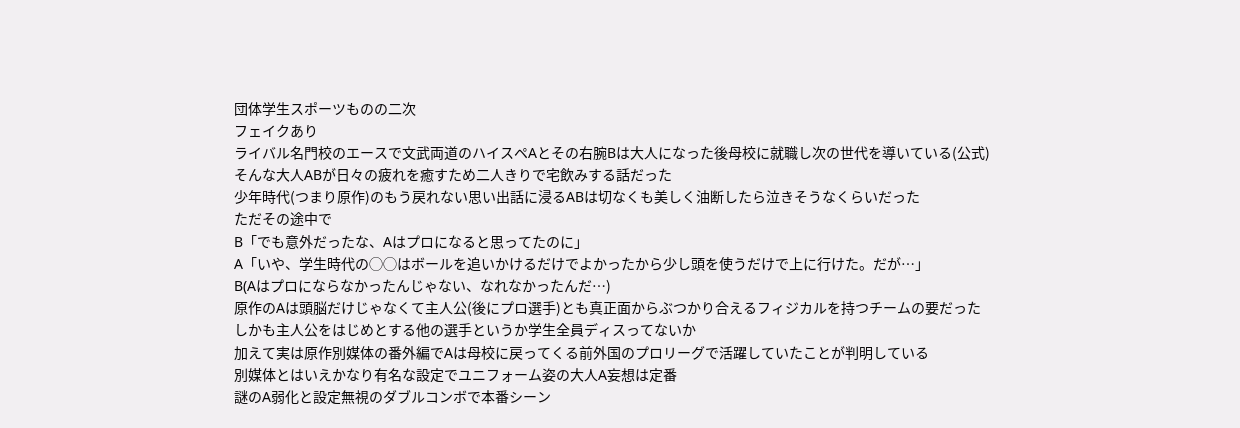団体学生スポーツものの二次
フェイクあり
ライバル名門校のエースで文武両道のハイスペAとその右腕Bは大人になった後母校に就職し次の世代を導いている(公式)
そんな大人ABが日々の疲れを癒すため二人きりで宅飲みする話だった
少年時代(つまり原作)のもう戻れない思い出話に浸るABは切なくも美しく油断したら泣きそうなくらいだった
ただその途中で
B「でも意外だったな、Aはプロになると思ってたのに」
A「いや、学生時代の◯◯はボールを追いかけるだけでよかったから少し頭を使うだけで上に行けた。だが…」
B(Aはプロにならなかったんじゃない、なれなかったんだ…)
原作のAは頭脳だけじゃなくて主人公(後にプロ選手)とも真正面からぶつかり合えるフィジカルを持つチームの要だった
しかも主人公をはじめとする他の選手というか学生全員ディスってないか
加えて実は原作別媒体の番外編でAは母校に戻ってくる前外国のプロリーグで活躍していたことが判明している
別媒体とはいえかなり有名な設定でユニフォーム姿の大人A妄想は定番
謎のA弱化と設定無視のダブルコンボで本番シーン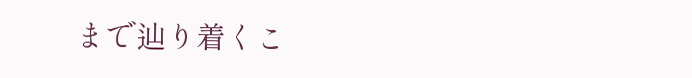まで辿り着くこ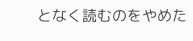となく読むのをやめた